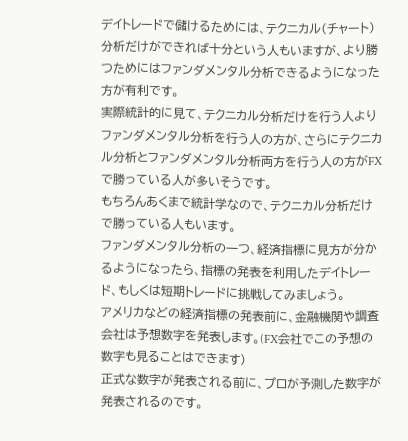デイトレードで儲けるためには、テクニカル(チャート)分析だけができれば十分という人もいますが、より勝つためにはファンダメンタル分析できるようになった方が有利です。
実際統計的に見て、テクニカル分析だけを行う人よりファンダメンタル分析を行う人の方が、さらにテクニカル分析とファンダメンタル分析両方を行う人の方がFXで勝っている人が多いそうです。
もちろんあくまで統計学なので、テクニカル分析だけで勝っている人もいます。
ファンダメンタル分析の一つ、経済指標に見方が分かるようになったら、指標の発表を利用したデイトレード、もしくは短期トレードに挑戦してみましょう。
アメリカなどの経済指標の発表前に、金融機関や調査会社は予想数字を発表します。(FX会社でこの予想の数字も見ることはできます)
正式な数字が発表される前に、プロが予測した数字が発表されるのです。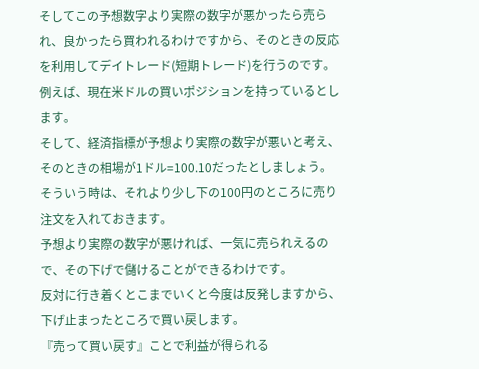そしてこの予想数字より実際の数字が悪かったら売られ、良かったら買われるわけですから、そのときの反応を利用してデイトレード(短期トレード)を行うのです。
例えば、現在米ドルの買いポジションを持っているとします。
そして、経済指標が予想より実際の数字が悪いと考え、そのときの相場が1ドル=100.10だったとしましょう。
そういう時は、それより少し下の100円のところに売り注文を入れておきます。
予想より実際の数字が悪ければ、一気に売られえるので、その下げで儲けることができるわけです。
反対に行き着くとこまでいくと今度は反発しますから、下げ止まったところで買い戻します。
『売って買い戻す』ことで利益が得られる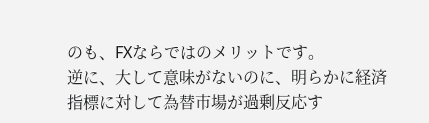のも、FXならではのメリットです。
逆に、大して意味がないのに、明らかに経済指標に対して為替市場が過剰反応す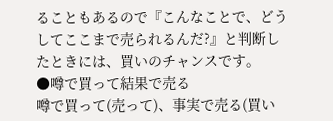ることもあるので『こんなことで、どうしてここまで売られるんだ?』と判断したときには、買いのチャンスです。
●噂で買って結果で売る
噂で買って(売って)、事実で売る(買い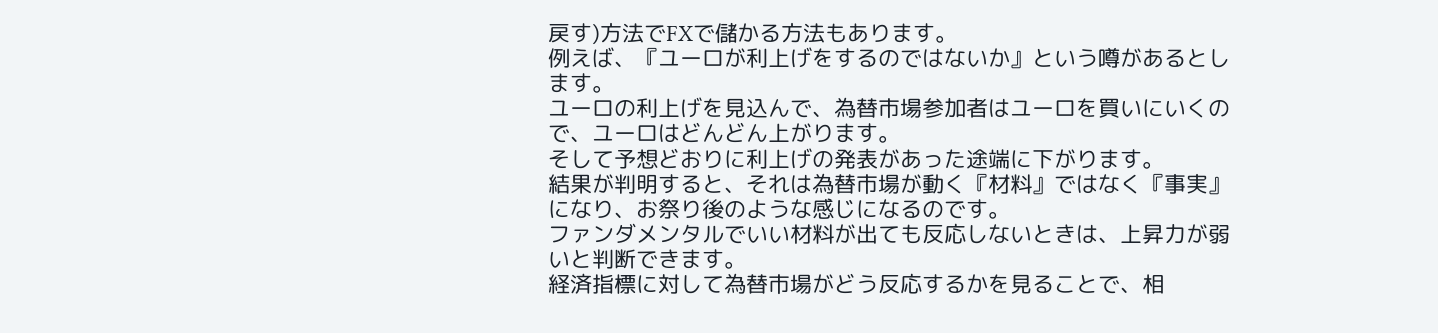戻す)方法でFXで儲かる方法もあります。
例えば、『ユーロが利上げをするのではないか』という噂があるとします。
ユーロの利上げを見込んで、為替市場参加者はユーロを買いにいくので、ユーロはどんどん上がります。
そして予想どおりに利上げの発表があった途端に下がります。
結果が判明すると、それは為替市場が動く『材料』ではなく『事実』になり、お祭り後のような感じになるのです。
ファンダメンタルでいい材料が出ても反応しないときは、上昇力が弱いと判断できます。
経済指標に対して為替市場がどう反応するかを見ることで、相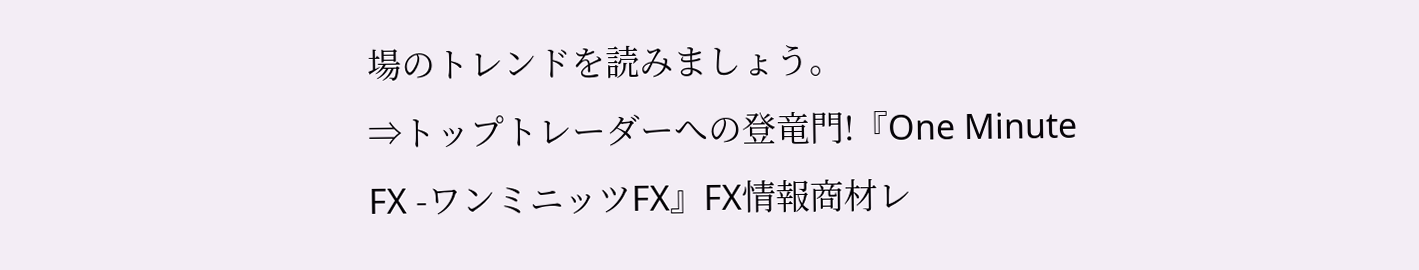場のトレンドを読みましょう。
⇒トップトレーダーへの登竜門!『One Minute FX -ワンミニッツFX』FX情報商材レ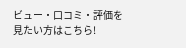ビュー・口コミ・評価を見たい方はこちら!